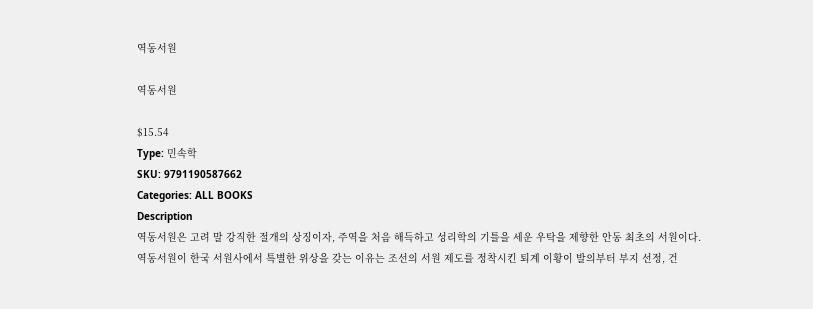역동서원

역동서원

$15.54
Type: 민속학
SKU: 9791190587662
Categories: ALL BOOKS
Description
역동서원은 고려 말 강직한 절개의 상징이자, 주역을 처음 해득하고 성리학의 기틀을 세운 우탁을 제향한 안동 최초의 서원이다.
역동서원이 한국 서원사에서 특별한 위상을 갖는 이유는 조선의 서원 제도를 정착시킨 퇴계 이황이 발의부터 부지 선정, 건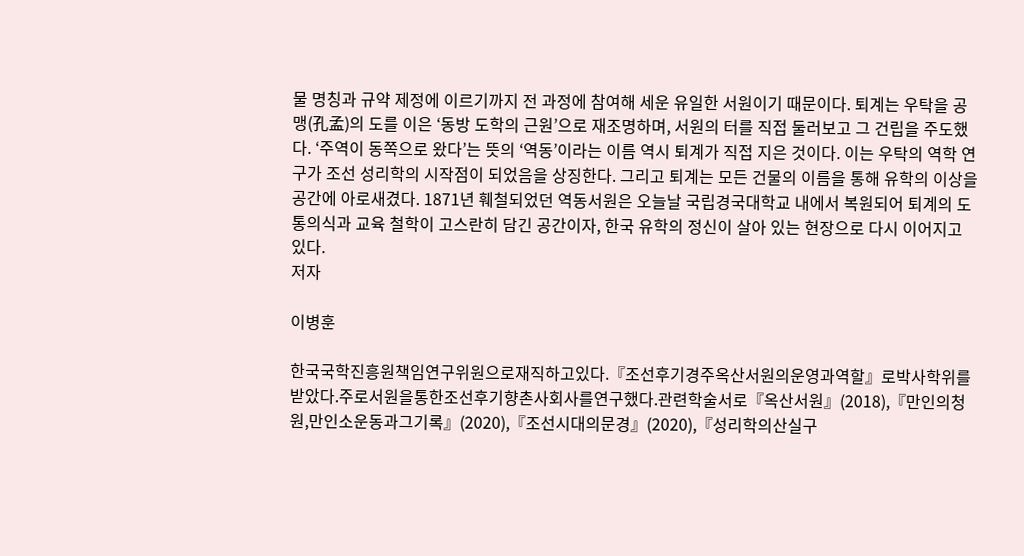물 명칭과 규약 제정에 이르기까지 전 과정에 참여해 세운 유일한 서원이기 때문이다. 퇴계는 우탁을 공맹(孔孟)의 도를 이은 ‘동방 도학의 근원’으로 재조명하며, 서원의 터를 직접 둘러보고 그 건립을 주도했다. ‘주역이 동쪽으로 왔다’는 뜻의 ‘역동’이라는 이름 역시 퇴계가 직접 지은 것이다. 이는 우탁의 역학 연구가 조선 성리학의 시작점이 되었음을 상징한다. 그리고 퇴계는 모든 건물의 이름을 통해 유학의 이상을 공간에 아로새겼다. 1871년 훼철되었던 역동서원은 오늘날 국립경국대학교 내에서 복원되어 퇴계의 도통의식과 교육 철학이 고스란히 담긴 공간이자, 한국 유학의 정신이 살아 있는 현장으로 다시 이어지고 있다.
저자

이병훈

한국국학진흥원책임연구위원으로재직하고있다.『조선후기경주옥산서원의운영과역할』로박사학위를받았다.주로서원을통한조선후기향촌사회사를연구했다.관련학술서로『옥산서원』(2018),『만인의청원,만인소운동과그기록』(2020),『조선시대의문경』(2020),『성리학의산실구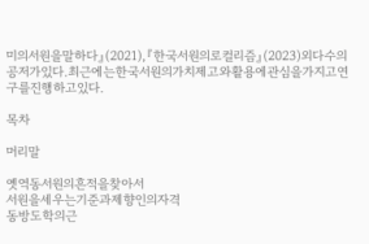미의서원을말하다』(2021),『한국서원의로컬리즘』(2023)외다수의공저가있다.최근에는한국서원의가치제고와활용에관심을가지고연구를진행하고있다.

목차

머리말

옛역동서원의흔적을찾아서
서원을세우는기준과제향인의자격
동방도학의근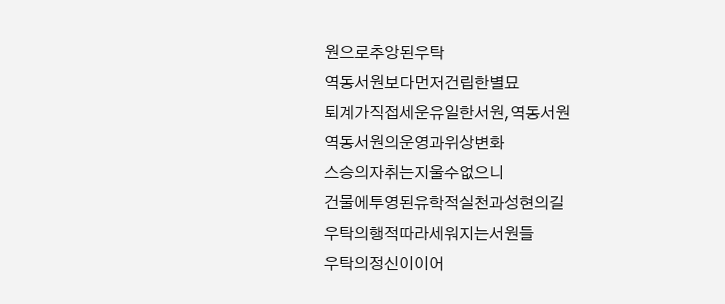원으로추앙된우탁
역동서원보다먼저건립한별묘
퇴계가직접세운유일한서원,역동서원
역동서원의운영과위상변화
스승의자취는지울수없으니
건물에투영된유학적실천과성현의길
우탁의행적따라세워지는서원들
우탁의정신이이어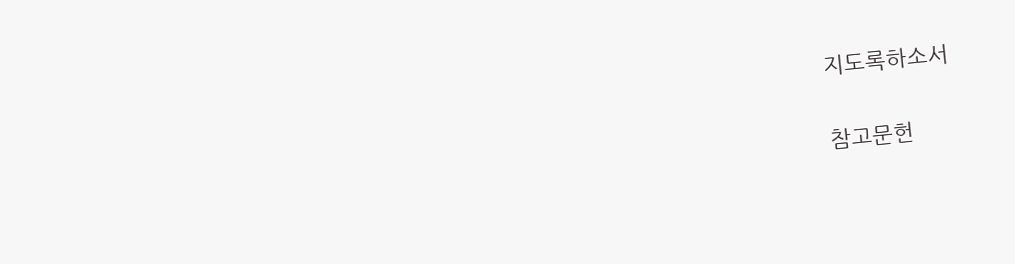지도록하소서

참고문헌